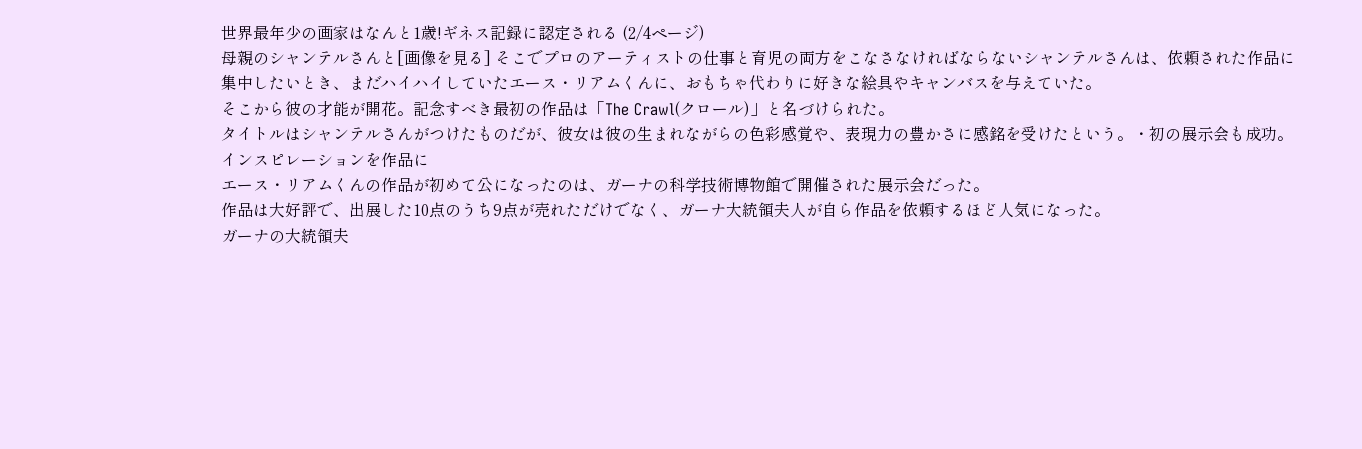世界最年少の画家はなんと1歳!ギネス記録に認定される (2/4ページ)
母親のシャンテルさんと[画像を見る] そこでプロのアーティストの仕事と育児の両方をこなさなければならないシャンテルさんは、依頼された作品に集中したいとき、まだハイハイしていたエース・リアムくんに、おもちゃ代わりに好きな絵具やキャンバスを与えていた。
そこから彼の才能が開花。記念すべき最初の作品は「The Crawl(クロール)」と名づけられた。
タイトルはシャンテルさんがつけたものだが、彼女は彼の生まれながらの色彩感覚や、表現力の豊かさに感銘を受けたという。・初の展示会も成功。インスピレーションを作品に
エース・リアムくんの作品が初めて公になったのは、ガーナの科学技術博物館で開催された展示会だった。
作品は大好評で、出展した10点のうち9点が売れただけでなく、ガーナ大統領夫人が自ら作品を依頼するほど人気になった。
ガーナの大統領夫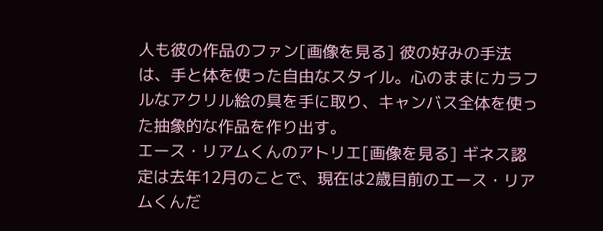人も彼の作品のファン[画像を見る] 彼の好みの手法は、手と体を使った自由なスタイル。心のままにカラフルなアクリル絵の具を手に取り、キャンバス全体を使った抽象的な作品を作り出す。
エース・リアムくんのアトリエ[画像を見る] ギネス認定は去年12月のことで、現在は2歳目前のエース・リアムくんだ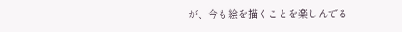が、今も絵を描くことを楽しんでる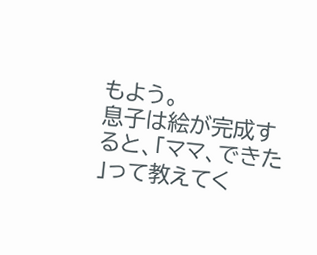もよう。
息子は絵が完成すると、「ママ、できた 」って教えてく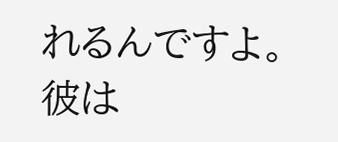れるんですよ。彼は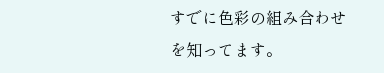すでに色彩の組み合わせを知ってます。